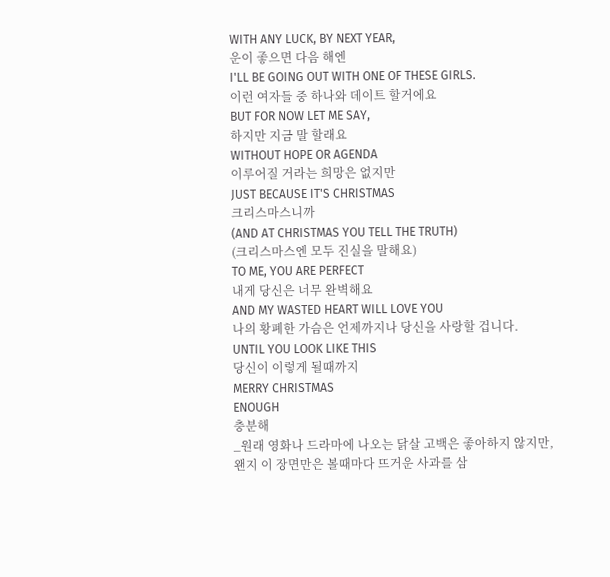WITH ANY LUCK, BY NEXT YEAR,
운이 좋으면 다음 해엔
I'LL BE GOING OUT WITH ONE OF THESE GIRLS.
이런 여자들 중 하나와 데이트 할거에요
BUT FOR NOW LET ME SAY,
하지만 지금 말 할래요
WITHOUT HOPE OR AGENDA
이루어질 거라는 희망은 없지만
JUST BECAUSE IT'S CHRISTMAS
크리스마스니까
(AND AT CHRISTMAS YOU TELL THE TRUTH)
(크리스마스엔 모두 진실을 말해요)
TO ME, YOU ARE PERFECT
내게 당신은 너무 완벽해요
AND MY WASTED HEART WILL LOVE YOU
나의 황폐한 가슴은 언제까지나 당신을 사랑할 겁니다.
UNTIL YOU LOOK LIKE THIS
당신이 이렇게 될때까지
MERRY CHRISTMAS
ENOUGH
충분해
_원래 영화나 드라마에 나오는 닭살 고백은 좋아하지 않지만,
왠지 이 장면만은 볼때마다 뜨거운 사과를 삼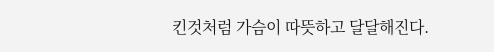킨것처럼 가슴이 따뜻하고 달달해진다.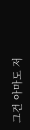그건 아마도 저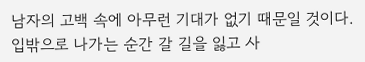남자의 고백 속에 아무런 기대가 없기 때문일 것이다. 입밖으로 나가는 순간 갈 길을 잃고 사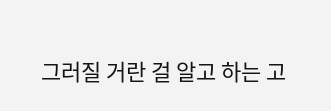그러질 거란 걸 알고 하는 고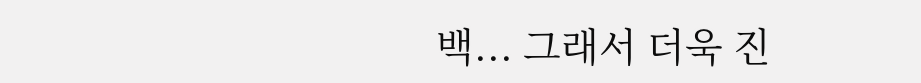백... 그래서 더욱 진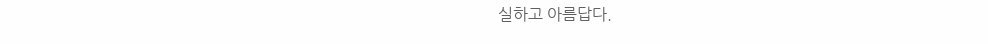실하고 아름답다.